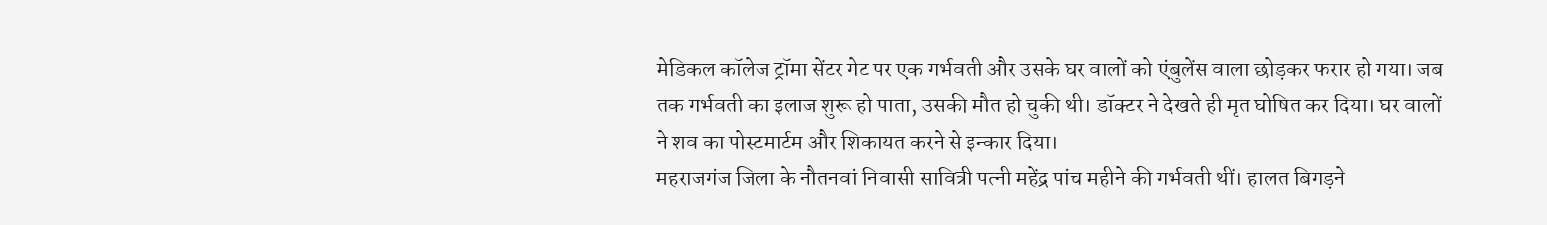मेडिकल कॉलेज ट्रॉमा सेंटर गेट पर एक गर्भवती और उसके घर वालों को एंबुलेंस वाला छोड़कर फरार हो गया। जब तक गर्भवती का इलाज शुरू हो पाता, उसकी मौत हो चुकी थी। डॉक्टर ने देखते ही मृत घोषित कर दिया। घर वालों ने शव का पोस्टमार्टम और शिकायत करने से इन्कार दिया।
महराजगंज जिला के नौतनवां निवासी सावित्री पत्नी महेंद्र पांच महीने की गर्भवती थीं। हालत बिगड़ने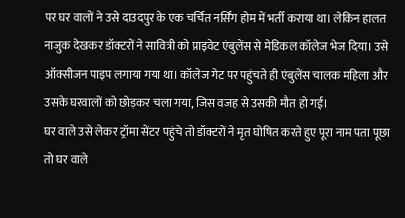पर घर वालों ने उसे दाउदपुर के एक चर्चित नर्सिंग होम में भर्ती कराया था। लेकिन हालत नाजुक देखकर डॉक्टरों ने सावित्री को प्राइवेट एंबुलेंस से मेडिकल कॉलेज भेज दिया। उसे ऑक्सीजन पाइप लगाया गया था। कॉलेज गेट पर पहुंचते ही एंबुलेंस चालक महिला और उसके घरवालों को छोड़कर चला गया, जिस वजह से उसकी मौत हो गई।
घर वाले उसे लेकर ट्रॉमा सेंटर पहुंचे तो डॉक्टरों ने मृत घोषित करते हुए पूरा नाम पता पूछा तो घर वाले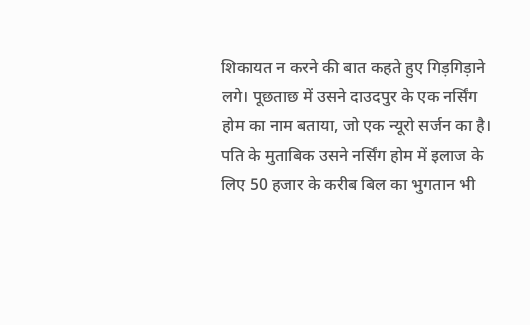शिकायत न करने की बात कहते हुए गिड़गिड़ाने लगे। पूछताछ में उसने दाउदपुर के एक नर्सिंग होम का नाम बताया, जो एक न्यूरो सर्जन का है। पति के मुताबिक उसने नर्सिंग होम में इलाज के लिए 50 हजार के करीब बिल का भुगतान भी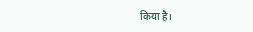किया है।